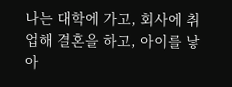나는 대학에 가고, 회사에 취업해 결혼을 하고, 아이를 낳아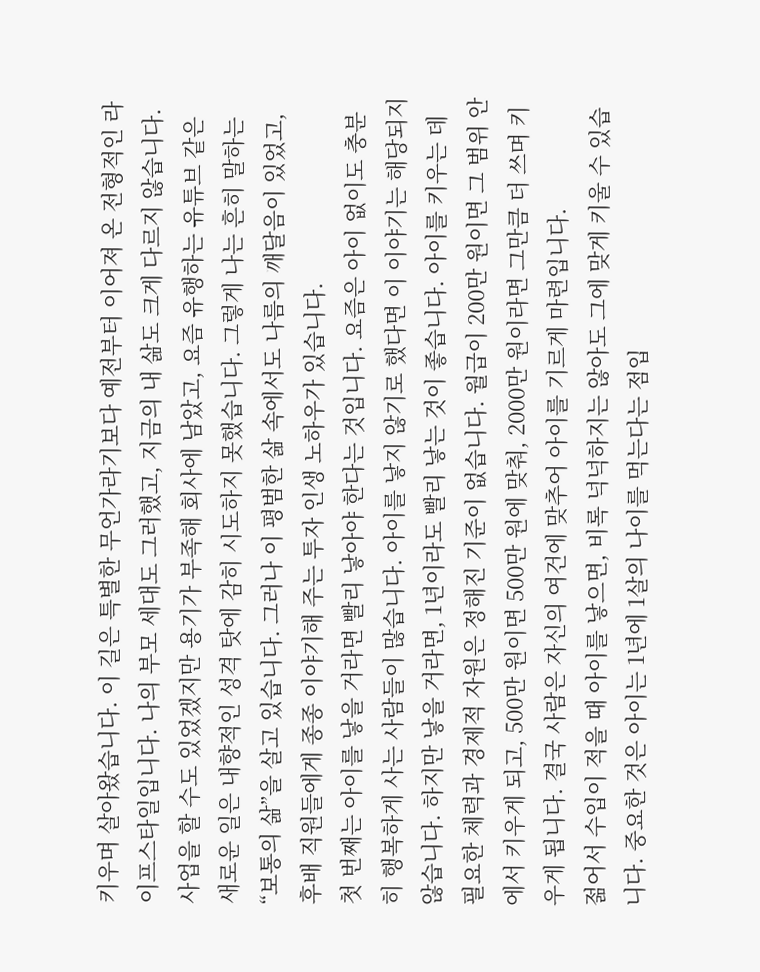키우며 살아왔습니다. 이 길은 특별한 무언가라기보다 예전부터 이어져 온 전형적인 라이프스타일입니다. 나의 부모 세대도 그러했고, 지금의 내 삶도 크게 다르지 않습니다. 사업을 할 수도 있었겠지만 용기가 부족해 회사에 남았고, 요즘 유행하는 유튜브 같은 새로운 일은 내향적인 성격 탓에 감히 시도하지 못했습니다. 그렇게 나는 흔히 말하는 “보통의 삶”을 살고 있습니다. 그러나 이 평범한 삶 속에서도 나름의 깨달음이 있었고, 후배 직원들에게 종종 이야기해 주는 투자 인생 노하우가 있습니다.
첫 번째는 아이를 낳을 거라면 빨리 낳아야 한다는 것입니다. 요즘은 아이 없이도 충분히 행복하게 사는 사람들이 많습니다. 아이를 낳지 않기로 했다면 이 이야기는 해당되지 않습니다. 하지만 낳을 거라면, 1년이라도 빨리 낳는 것이 좋습니다. 아이를 키우는 데 필요한 체력과 경제적 자원은 정해진 기준이 없습니다. 월급이 200만 원이면 그 범위 안에서 키우게 되고, 500만 원이면 500만 원에 맞춰, 2000만 원이라면 그만큼 더 쓰며 키우게 됩니다. 결국 사람은 자신의 여건에 맞추어 아이를 기르게 마련입니다.
젊어서 수입이 적을 때 아이를 낳으면, 비록 넉넉하지는 않아도 그에 맞게 키울 수 있습니다. 중요한 것은 아이는 1년에 1살의 나이를 먹는다는 점입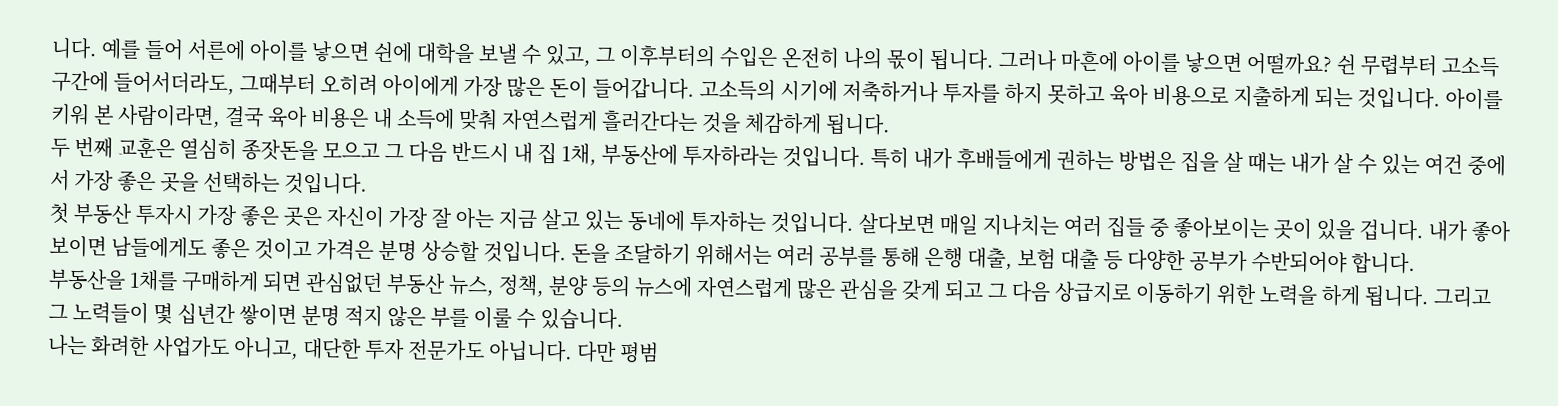니다. 예를 들어 서른에 아이를 낳으면 쉰에 대학을 보낼 수 있고, 그 이후부터의 수입은 온전히 나의 몫이 됩니다. 그러나 마흔에 아이를 낳으면 어떨까요? 쉰 무렵부터 고소득 구간에 들어서더라도, 그때부터 오히려 아이에게 가장 많은 돈이 들어갑니다. 고소득의 시기에 저축하거나 투자를 하지 못하고 육아 비용으로 지출하게 되는 것입니다. 아이를 키워 본 사람이라면, 결국 육아 비용은 내 소득에 맞춰 자연스럽게 흘러간다는 것을 체감하게 됩니다.
두 번째 교훈은 열심히 종잣돈을 모으고 그 다음 반드시 내 집 1채, 부동산에 투자하라는 것입니다. 특히 내가 후배들에게 권하는 방법은 집을 살 때는 내가 살 수 있는 여건 중에서 가장 좋은 곳을 선택하는 것입니다.
첫 부동산 투자시 가장 좋은 곳은 자신이 가장 잘 아는 지금 살고 있는 동네에 투자하는 것입니다. 살다보면 매일 지나치는 여러 집들 중 좋아보이는 곳이 있을 겁니다. 내가 좋아보이면 남들에게도 좋은 것이고 가격은 분명 상승할 것입니다. 돈을 조달하기 위해서는 여러 공부를 통해 은행 대출, 보험 대출 등 다양한 공부가 수반되어야 합니다.
부동산을 1채를 구매하게 되면 관심없던 부동산 뉴스, 정책, 분양 등의 뉴스에 자연스럽게 많은 관심을 갖게 되고 그 다음 상급지로 이동하기 위한 노력을 하게 됩니다. 그리고 그 노력들이 몇 십년간 쌓이면 분명 적지 않은 부를 이룰 수 있습니다.
나는 화려한 사업가도 아니고, 대단한 투자 전문가도 아닙니다. 다만 평범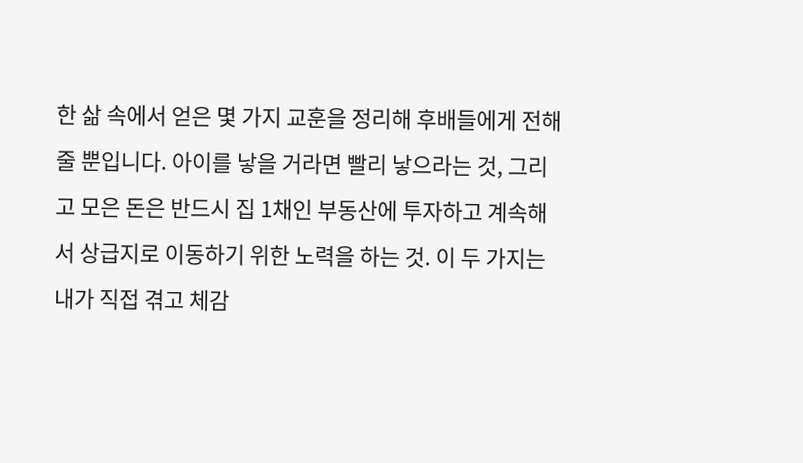한 삶 속에서 얻은 몇 가지 교훈을 정리해 후배들에게 전해 줄 뿐입니다. 아이를 낳을 거라면 빨리 낳으라는 것, 그리고 모은 돈은 반드시 집 1채인 부동산에 투자하고 계속해서 상급지로 이동하기 위한 노력을 하는 것. 이 두 가지는 내가 직접 겪고 체감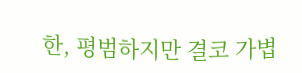한, 평범하지만 결코 가볍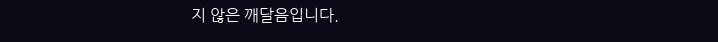지 않은 깨달음입니다.